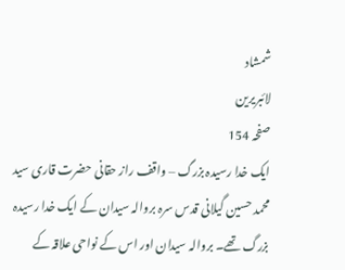شمشاد
لائبریرین
صفحہ 154
ایک خدا رسیدہ بزرگ – واقف راز حقانی حضرت قاری سید محمد حسین گیلانی قدس سرہ بروالہ سیدان کے ایک خدا رسیدہ بزرگ تھے۔ بروالہ سیدان اور اس کے نواحی علاقہ کے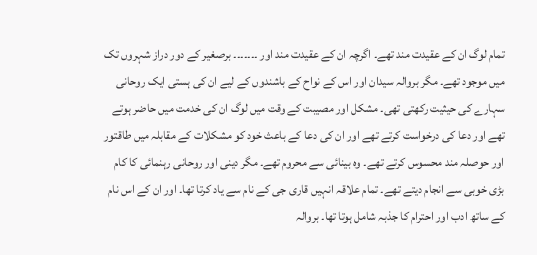تمام لوگ ان کے عقیدت مند تھے۔ اگرچہ ان کے عقیدت مند اور ۔۔۔۔۔۔۔ برصغیر کے دور دراز شہروں تک میں موجود تھے۔ مگر بروالہ سیدان اور اس کے نواح کے باشندوں کے لیے ان کی ہستی ایک روحانی سہارے کی حیثیت رکھتی تھی۔ مشکل اور مصیبت کے وقت میں لوگ ان کی خدمت میں حاضر ہوتے تھے اور دعا کی درخواست کرتے تھے اور ان کی دعا کے باعث خود کو مشکلات کے مقابلہ میں طاقتور اور حوصلہ مند محسوس کرتے تھے۔ وہ بینائی سے محروم تھے۔ مگر دینی اور روحانی رہنمائی کا کام بڑی خوبی سے انجام دیتے تھے۔ تمام علاقہ انہیں قاری جی کے نام سے یاد کرتا تھا۔ اور ان کے اس نام کے ساتھ ادب اور احترام کا جذبہ شامل ہوتا تھا۔ بروالہ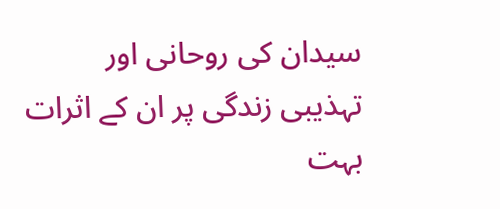سیدان کی روحانی اور تہذیبی زندگی پر ان کے اثرات بہت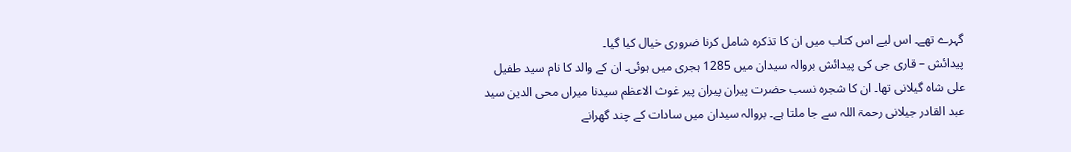گہرے تھے۔ اس لیے اس کتاب میں ان کا تذکرہ شامل کرنا ضروری خیال کیا گیا۔
پیدائش – قاری جی کی پیدائش بروالہ سیدان میں 1285 ہجری میں ہوئی۔ ان کے والد کا نام سید طفیل علی شاہ گیلانی تھا۔ ان کا شجرہ نسب حضرت پیران پیران پیر غوث الاعظم سیدنا میراں محی الدین سید عبد القادر جیلانی رحمۃ اللہ سے جا ملتا ہے۔ بروالہ سیدان میں سادات کے چند گھرانے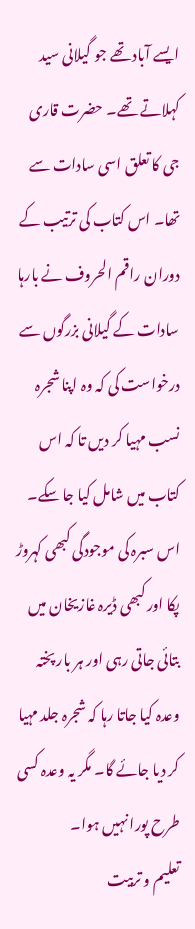ایسے آباد تھے جو گیلانی سید کہلاتے تھے۔ حضرت قاری جی کا تعلق اسی سادات سے تھا۔ اس کتاب کی ترتیب کے دوران راقم الحروف نے بارہا سادات کے گیلانی بزرگوں سے درخواست کی کہ وہ اپنا شجرہ نسب مہیا کر دیں تا کہ اس کتاب میں شامل کیا جا سکے۔ اس سبرہ کی موجودگی کبھی کہروڑ پکا اور کبھی ڈیرہ غازیخان میں بتائی جاتی رہی اور ہر بار پختہ وعدہ کیا جاتا رہا کہ شجرہ جلد مہیا کر دیا جائے گا۔ مگر یہ وعدہ کسی طرح پورا نہیں ہوا۔
تعلیم و تربیت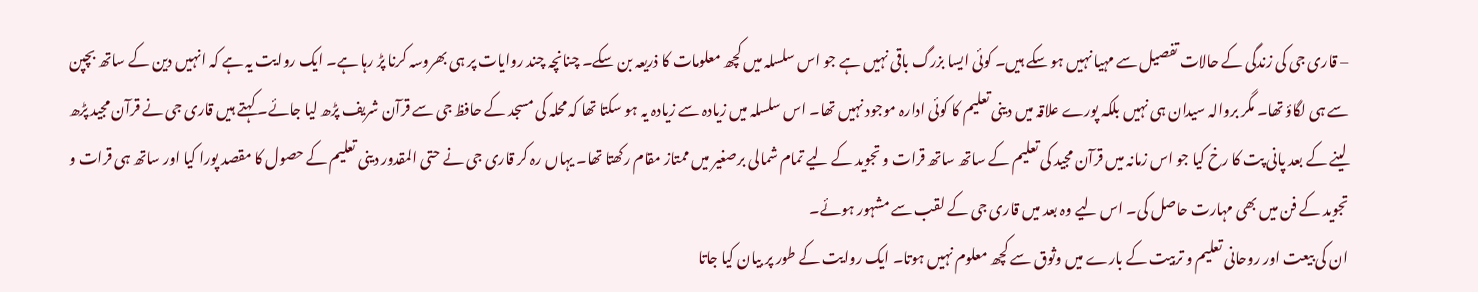– قاری جی کی زندگی کے حالات تفصیل سے مہیا نہیں ہو سکے ہیں۔ کوئی ایسا بزرگ باقی نہیں ہے جو اس سلسلہ میں کچھ معلومات کا ذریعہ بن سکے۔ چنانچہ چند روایات پر ہی بھروسہ کرنا پڑ رہا ہے۔ ایک روایت یہ ہے کہ انہیں دین کے ساتھ بچپن سے ہی لگاؤ تھا۔ مگر بروالہ سیدان ہی نہیں بلکہ پورے علاقہ میں دینی تعلیم کا کوئی ادارہ موجود نہیں تھا۔ اس سلسلہ میں زیادہ سے زیادہ یہ ہو سکتا تھا کہ محلہ کی مسجد کے حافظ جی سے قرآن شریف پڑھ لیا جائے۔ کہتے ہیں قاری جی نے قرآن مجید پڑھ لینے کے بعد پانی پت کا رخ کیا جو اس زمانہ میں قرآن مجید کی تعلیم کے ساتھ ساتھ قرات و تجوید کے لیے تمام شمالی برصغیر میں ممتاز مقام رکھتا تھا۔ یہاں رہ کر قاری جی نے حتی المقدور دینی تعلیم کے حصول کا مقصد پورا کیا اور ساتھ ہی قرات و تجوید کے فن میں بھی مہارت حاصل کی۔ اس لیے وہ بعد میں قاری جی کے لقب سے مشہور ہوئے۔
ان کی بیعت اور روحانی تعلیم و تربیت کے بارے میں وثوق سے کچھ معلوم نہیں ہوتا۔ ایک روایت کے طور پر بیان کیا جاتا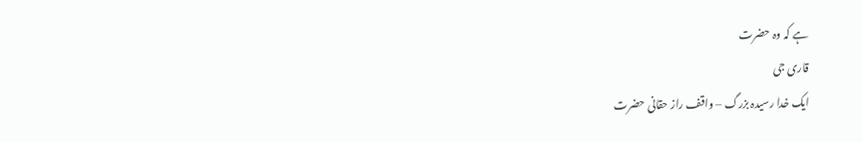ہے کہ وہ حضرت
قاری جی
ایک خدا رسیدہ بزرگ – واقف راز حقانی حضرت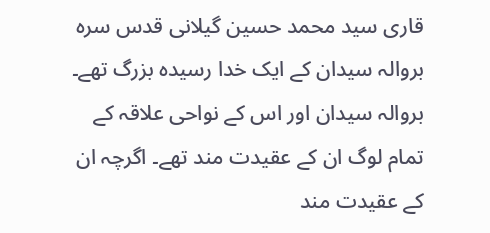قاری سید محمد حسین گیلانی قدس سرہ بروالہ سیدان کے ایک خدا رسیدہ بزرگ تھے۔ بروالہ سیدان اور اس کے نواحی علاقہ کے تمام لوگ ان کے عقیدت مند تھے۔ اگرچہ ان کے عقیدت مند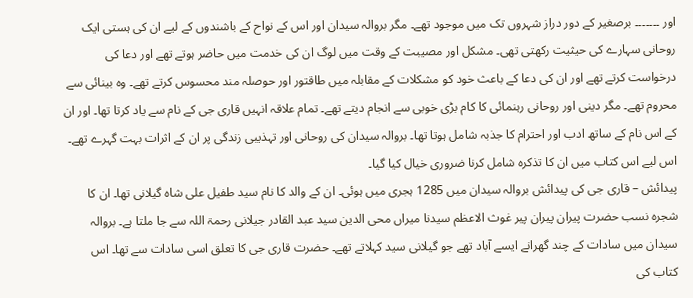اور ۔۔۔۔۔۔۔ برصغیر کے دور دراز شہروں تک میں موجود تھے۔ مگر بروالہ سیدان اور اس کے نواح کے باشندوں کے لیے ان کی ہستی ایک روحانی سہارے کی حیثیت رکھتی تھی۔ مشکل اور مصیبت کے وقت میں لوگ ان کی خدمت میں حاضر ہوتے تھے اور دعا کی درخواست کرتے تھے اور ان کی دعا کے باعث خود کو مشکلات کے مقابلہ میں طاقتور اور حوصلہ مند محسوس کرتے تھے۔ وہ بینائی سے محروم تھے۔ مگر دینی اور روحانی رہنمائی کا کام بڑی خوبی سے انجام دیتے تھے۔ تمام علاقہ انہیں قاری جی کے نام سے یاد کرتا تھا۔ اور ان کے اس نام کے ساتھ ادب اور احترام کا جذبہ شامل ہوتا تھا۔ بروالہ سیدان کی روحانی اور تہذیبی زندگی پر ان کے اثرات بہت گہرے تھے۔ اس لیے اس کتاب میں ان کا تذکرہ شامل کرنا ضروری خیال کیا گیا۔
پیدائش – قاری جی کی پیدائش بروالہ سیدان میں 1285 ہجری میں ہوئی۔ ان کے والد کا نام سید طفیل علی شاہ گیلانی تھا۔ ان کا شجرہ نسب حضرت پیران پیران پیر غوث الاعظم سیدنا میراں محی الدین سید عبد القادر جیلانی رحمۃ اللہ سے جا ملتا ہے۔ بروالہ سیدان میں سادات کے چند گھرانے ایسے آباد تھے جو گیلانی سید کہلاتے تھے۔ حضرت قاری جی کا تعلق اسی سادات سے تھا۔ اس کتاب کی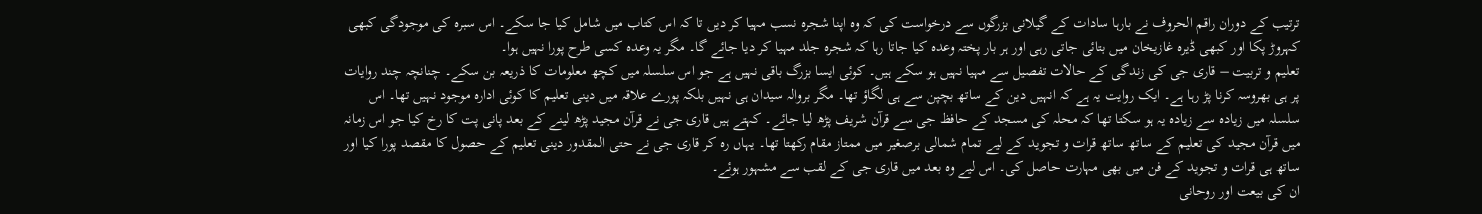ترتیب کے دوران راقم الحروف نے بارہا سادات کے گیلانی بزرگوں سے درخواست کی کہ وہ اپنا شجرہ نسب مہیا کر دیں تا کہ اس کتاب میں شامل کیا جا سکے۔ اس سبرہ کی موجودگی کبھی کہروڑ پکا اور کبھی ڈیرہ غازیخان میں بتائی جاتی رہی اور ہر بار پختہ وعدہ کیا جاتا رہا کہ شجرہ جلد مہیا کر دیا جائے گا۔ مگر یہ وعدہ کسی طرح پورا نہیں ہوا۔
تعلیم و تربیت – قاری جی کی زندگی کے حالات تفصیل سے مہیا نہیں ہو سکے ہیں۔ کوئی ایسا بزرگ باقی نہیں ہے جو اس سلسلہ میں کچھ معلومات کا ذریعہ بن سکے۔ چنانچہ چند روایات پر ہی بھروسہ کرنا پڑ رہا ہے۔ ایک روایت یہ ہے کہ انہیں دین کے ساتھ بچپن سے ہی لگاؤ تھا۔ مگر بروالہ سیدان ہی نہیں بلکہ پورے علاقہ میں دینی تعلیم کا کوئی ادارہ موجود نہیں تھا۔ اس سلسلہ میں زیادہ سے زیادہ یہ ہو سکتا تھا کہ محلہ کی مسجد کے حافظ جی سے قرآن شریف پڑھ لیا جائے۔ کہتے ہیں قاری جی نے قرآن مجید پڑھ لینے کے بعد پانی پت کا رخ کیا جو اس زمانہ میں قرآن مجید کی تعلیم کے ساتھ ساتھ قرات و تجوید کے لیے تمام شمالی برصغیر میں ممتاز مقام رکھتا تھا۔ یہاں رہ کر قاری جی نے حتی المقدور دینی تعلیم کے حصول کا مقصد پورا کیا اور ساتھ ہی قرات و تجوید کے فن میں بھی مہارت حاصل کی۔ اس لیے وہ بعد میں قاری جی کے لقب سے مشہور ہوئے۔
ان کی بیعت اور روحانی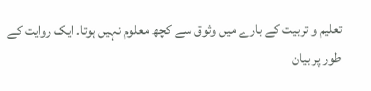تعلیم و تربیت کے بارے میں وثوق سے کچھ معلوم نہیں ہوتا۔ ایک روایت کے طور پر بیان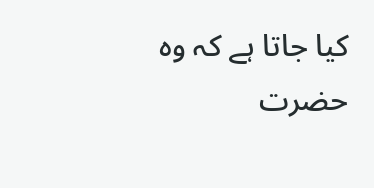کیا جاتا ہے کہ وہ حضرت